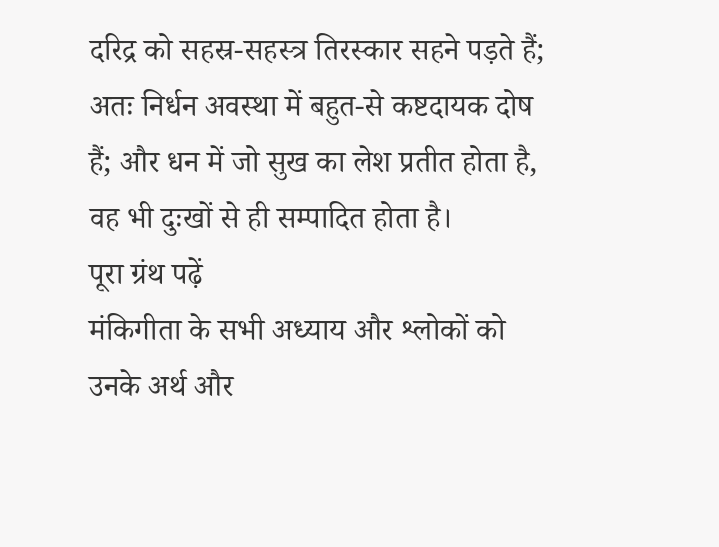दरिद्र को सहस्र-सहस्त्र तिरस्कार सहने पड़ते हैं; अतः निर्धन अवस्था में बहुत-से कष्टदायक दोष हैं; और धन में जो सुख का लेश प्रतीत होता है, वह भी दुःखों से ही सम्पादित होता है।
पूरा ग्रंथ पढ़ें
मंकिगीता के सभी अध्याय और श्लोकों को उनके अर्थ और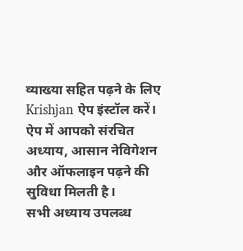व्याख्या सहित पढ़ने के लिए Krishjan ऐप इंस्टॉल करें। ऐप में आपको संरचित अध्याय, आसान नेविगेशन और ऑफलाइन पढ़ने की सुविधा मिलती है।
सभी अध्याय उपलब्ध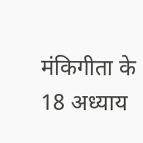मंकिगीता के 18 अध्याय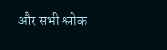और सभी श्लोक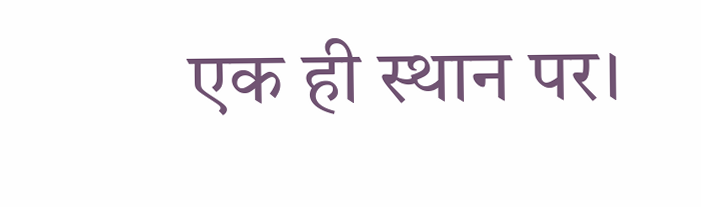एक ही स्थान पर।